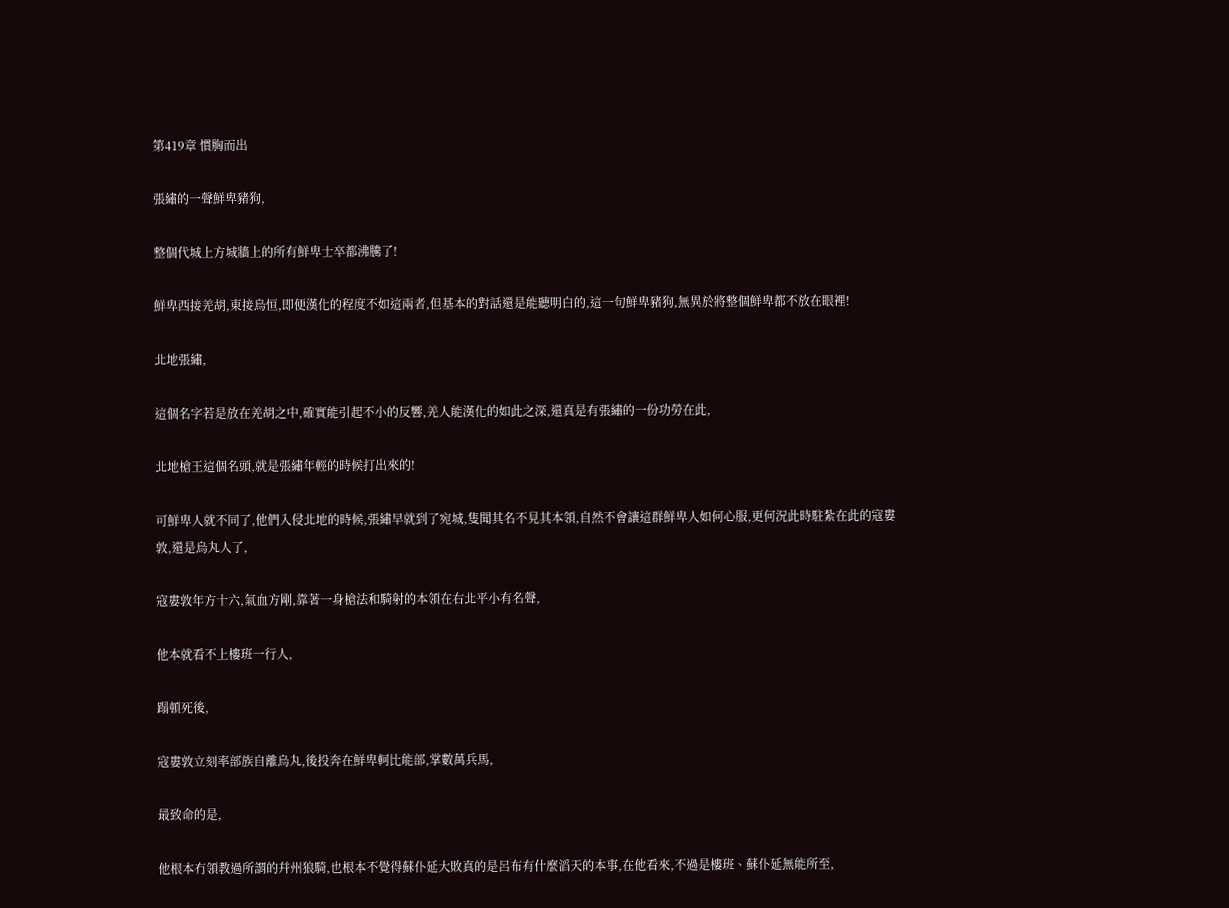第419章 慣胸而出

張繡的一聲鮮卑豬狗,

整個代城上方城牆上的所有鮮卑士卒都沸騰了!

鮮卑西接羌胡,東接烏恒,即便漢化的程度不如這兩者,但基本的對話還是能聽明白的,這一句鮮卑豬狗,無異於將整個鮮卑都不放在眼裡!

北地張繡,

這個名字若是放在羌胡之中,確實能引起不小的反響,羌人能漢化的如此之深,還真是有張繡的一份功勞在此,

北地槍王這個名頭,就是張繡年輕的時候打出來的!

可鮮卑人就不同了,他們入侵北地的時候,張繡早就到了宛城,隻聞其名不見其本領,自然不會讓這群鮮卑人如何心服,更何況此時駐紮在此的寇婁敦,還是烏丸人了,

寇婁敦年方十六,氣血方剛,靠著一身槍法和騎射的本領在右北平小有名聲,

他本就看不上樓班一行人,

蹋頓死後,

寇婁敦立刻率部族自離烏丸,後投奔在鮮卑軻比能部,掌數萬兵馬,

最致命的是,

他根本冇領教過所謂的幷州狼騎,也根本不覺得蘇仆延大敗真的是呂布有什麼滔天的本事,在他看來,不過是樓班、蘇仆延無能所至,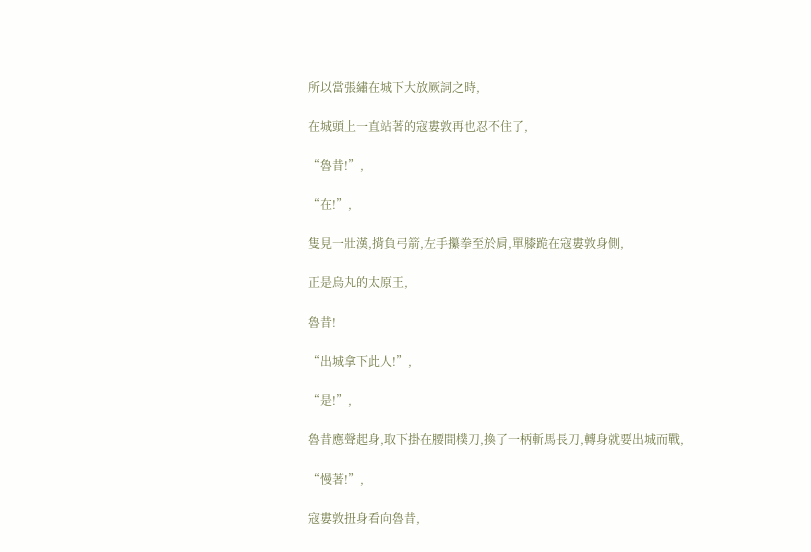所以當張繡在城下大放厥詞之時,

在城頭上一直站著的寇婁敦再也忍不住了,

“魯昔!”,

“在!”,

隻見一壯漢,揹負弓箭,左手攥拳至於肩,單膝跪在寇婁敦身側,

正是烏丸的太原王,

魯昔!

“出城拿下此人!”,

“是!”,

魯昔應聲起身,取下掛在腰間樸刀,換了一柄斬馬長刀,轉身就要出城而戰,

“慢著!”,

寇婁敦扭身看向魯昔,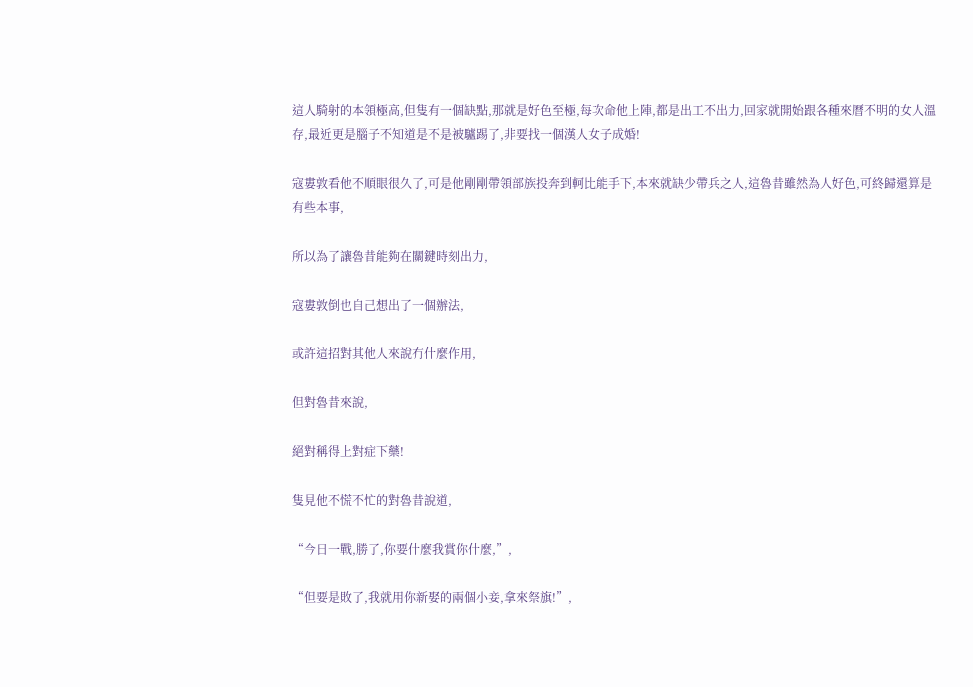這人騎射的本領極高,但隻有一個缺點,那就是好色至極,每次命他上陣,都是出工不出力,回家就開始跟各種來曆不明的女人溫存,最近更是腦子不知道是不是被驢踢了,非要找一個漢人女子成婚!

寇婁敦看他不順眼很久了,可是他剛剛帶領部族投奔到軻比能手下,本來就缺少帶兵之人,這魯昔雖然為人好色,可終歸還算是有些本事,

所以為了讓魯昔能夠在關鍵時刻出力,

寇婁敦倒也自己想出了一個辦法,

或許這招對其他人來說冇什麼作用,

但對魯昔來說,

絕對稱得上對症下藥!

隻見他不慌不忙的對魯昔說道,

“今日一戰,勝了,你要什麼我賞你什麼,”,

“但要是敗了,我就用你新娶的兩個小妾,拿來祭旗!”,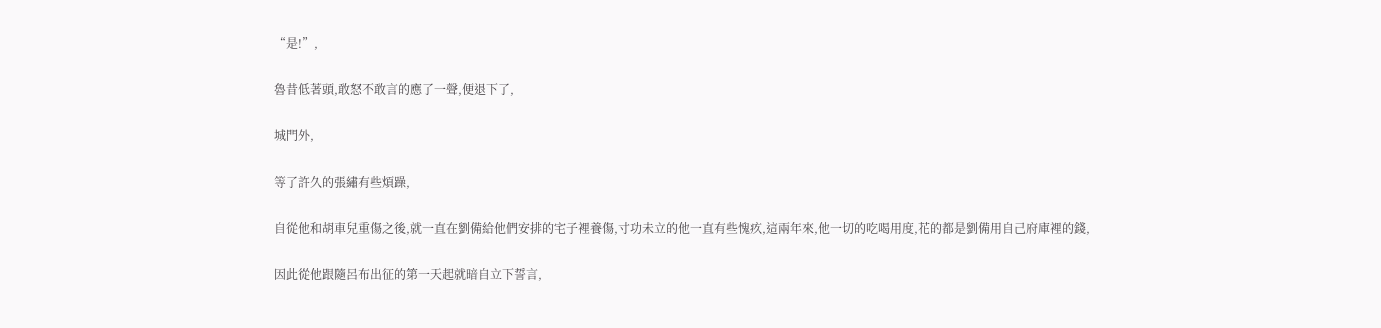“是!”,

魯昔低著頭,敢怒不敢言的應了一聲,便退下了,

城門外,

等了許久的張繡有些煩躁,

自從他和胡車兒重傷之後,就一直在劉備給他們安排的宅子裡養傷,寸功未立的他一直有些愧疚,這兩年來,他一切的吃喝用度,花的都是劉備用自己府庫裡的錢,

因此從他跟隨呂布出征的第一天起就暗自立下誓言,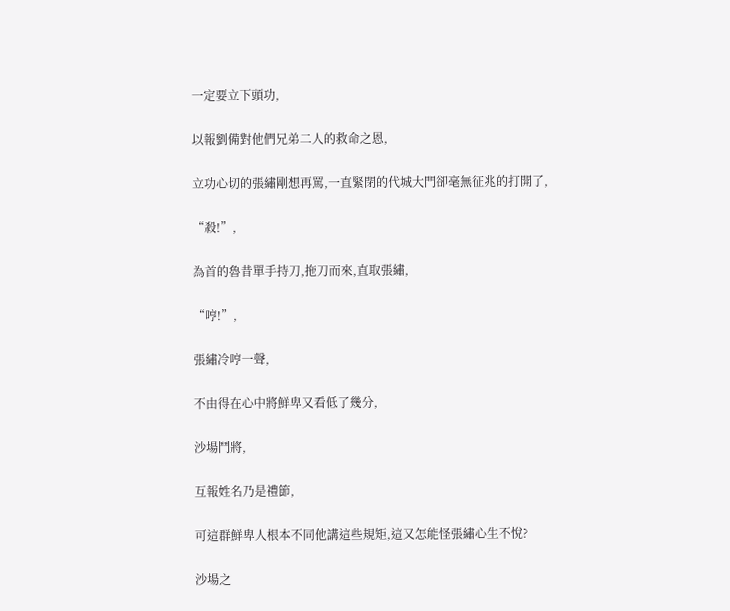一定要立下頭功,

以報劉備對他們兄弟二人的救命之恩,

立功心切的張繡剛想再罵,一直緊閉的代城大門卻毫無征兆的打開了,

“殺!”,

為首的魯昔單手持刀,拖刀而來,直取張繡,

“哼!”,

張繡冷哼一聲,

不由得在心中將鮮卑又看低了幾分,

沙場鬥將,

互報姓名乃是禮節,

可這群鮮卑人根本不同他講這些規矩,這又怎能怪張繡心生不悅?

沙場之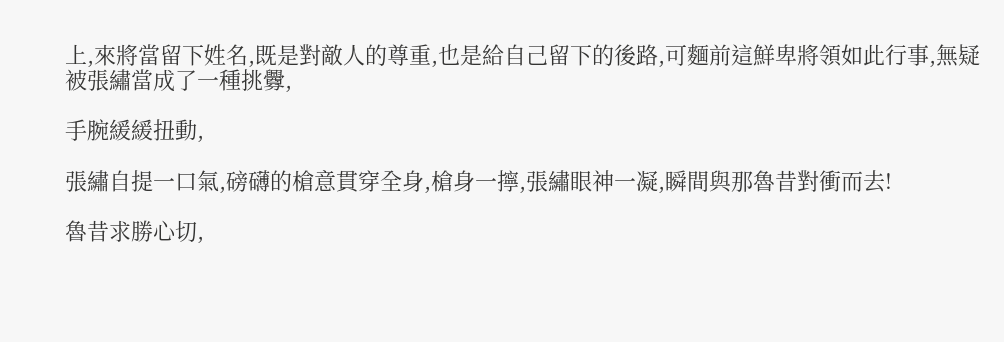上,來將當留下姓名,既是對敵人的尊重,也是給自己留下的後路,可麵前這鮮卑將領如此行事,無疑被張繡當成了一種挑釁,

手腕緩緩扭動,

張繡自提一口氣,磅礴的槍意貫穿全身,槍身一擰,張繡眼神一凝,瞬間與那魯昔對衝而去!

魯昔求勝心切,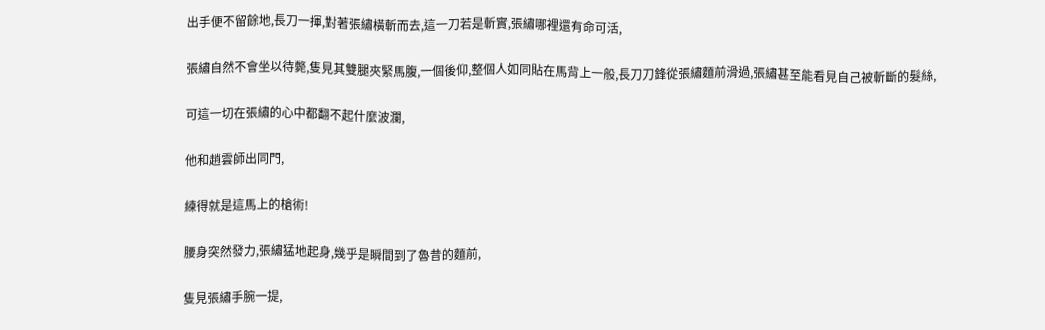出手便不留餘地,長刀一揮,對著張繡橫斬而去,這一刀若是斬實,張繡哪裡還有命可活,

張繡自然不會坐以待斃,隻見其雙腿夾緊馬腹,一個後仰,整個人如同貼在馬背上一般,長刀刀鋒從張繡麵前滑過,張繡甚至能看見自己被斬斷的髮絲,

可這一切在張繡的心中都翻不起什麼波瀾,

他和趙雲師出同門,

練得就是這馬上的槍術!

腰身突然發力,張繡猛地起身,幾乎是瞬間到了魯昔的麵前,

隻見張繡手腕一提,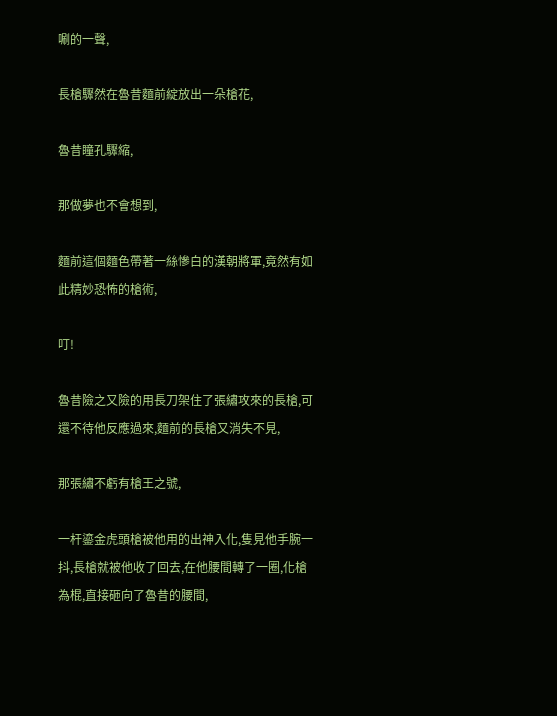唰的一聲,

長槍驟然在魯昔麵前綻放出一朵槍花,

魯昔瞳孔驟縮,

那做夢也不會想到,

麵前這個麵色帶著一絲慘白的漢朝將軍,竟然有如此精妙恐怖的槍術,

叮!

魯昔險之又險的用長刀架住了張繡攻來的長槍,可還不待他反應過來,麵前的長槍又消失不見,

那張繡不虧有槍王之號,

一杆鎏金虎頭槍被他用的出神入化,隻見他手腕一抖,長槍就被他收了回去,在他腰間轉了一圈,化槍為棍,直接砸向了魯昔的腰間,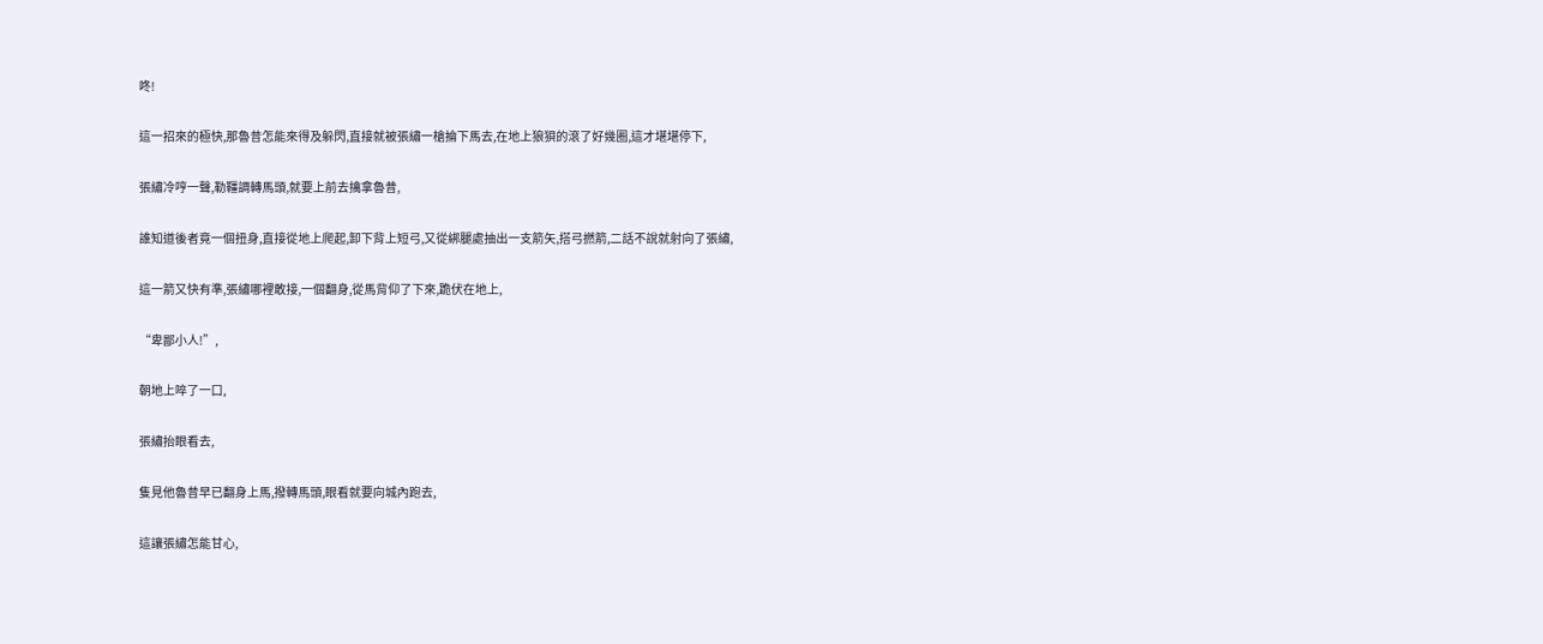咚!

這一招來的極快,那魯昔怎能來得及躲閃,直接就被張繡一槍掄下馬去,在地上狼狽的滾了好幾圈,這才堪堪停下,

張繡冷哼一聲,勒韁調轉馬頭,就要上前去擒拿魯昔,

誰知道後者竟一個扭身,直接從地上爬起,卸下背上短弓,又從綁腿處抽出一支箭矢,搭弓撚箭,二話不說就射向了張繡,

這一箭又快有準,張繡哪裡敢接,一個翻身,從馬背仰了下來,跪伏在地上,

“卑鄙小人!”,

朝地上啐了一口,

張繡抬眼看去,

隻見他魯昔早已翻身上馬,撥轉馬頭,眼看就要向城內跑去,

這讓張繡怎能甘心,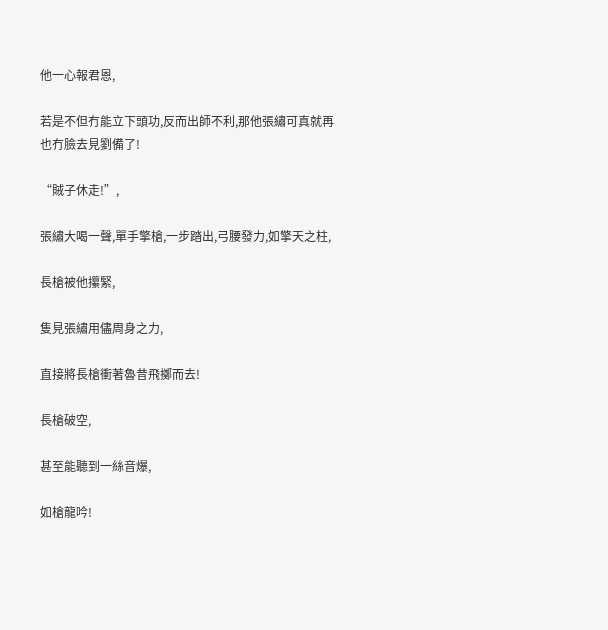他一心報君恩,

若是不但冇能立下頭功,反而出師不利,那他張繡可真就再也冇臉去見劉備了!

“賊子休走!”,

張繡大喝一聲,單手擎槍,一步踏出,弓腰發力,如擎天之柱,

長槍被他攥緊,

隻見張繡用儘周身之力,

直接將長槍衝著魯昔飛擲而去!

長槍破空,

甚至能聽到一絲音爆,

如槍龍吟!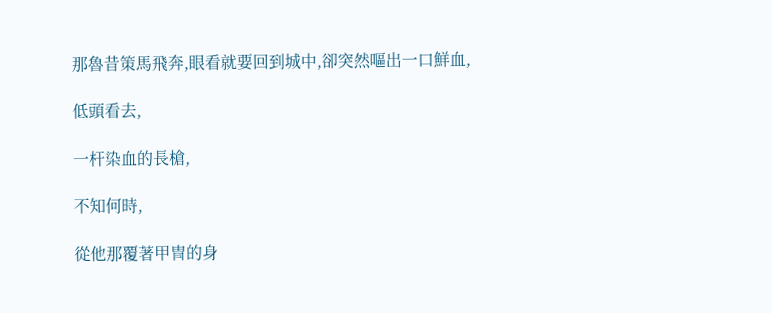那魯昔策馬飛奔,眼看就要回到城中,卻突然嘔出一口鮮血,

低頭看去,

一杆染血的長槍,

不知何時,

從他那覆著甲冑的身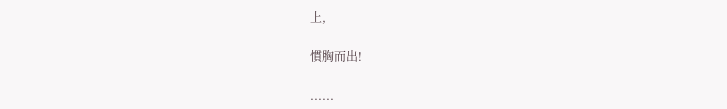上,

慣胸而出!

......